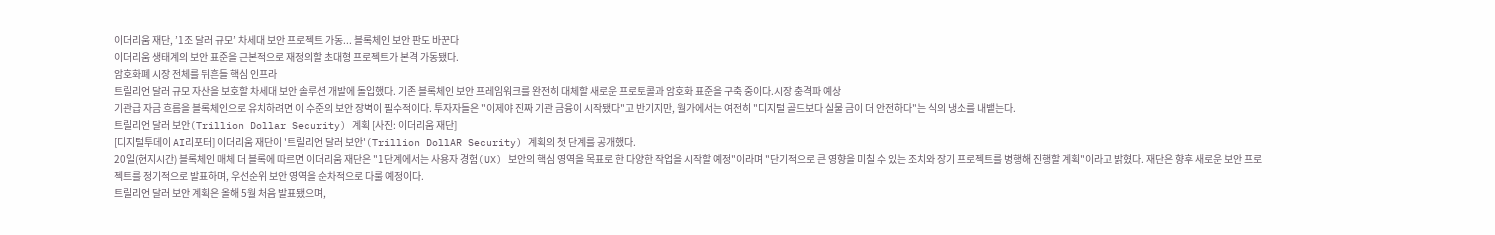이더리움 재단, ’1조 달러 규모’ 차세대 보안 프로젝트 가동... 블록체인 보안 판도 바꾼다
이더리움 생태계의 보안 표준을 근본적으로 재정의할 초대형 프로젝트가 본격 가동됐다.
암호화폐 시장 전체를 뒤흔들 핵심 인프라
트릴리언 달러 규모 자산을 보호할 차세대 보안 솔루션 개발에 돌입했다. 기존 블록체인 보안 프레임워크를 완전히 대체할 새로운 프로토콜과 암호화 표준을 구축 중이다.시장 충격파 예상
기관급 자금 흐름을 블록체인으로 유치하려면 이 수준의 보안 장벽이 필수적이다. 투자자들은 "이제야 진짜 기관 금융이 시작됐다"고 반기지만, 월가에서는 여전히 "디지털 골드보다 실물 금이 더 안전하다"는 식의 냉소를 내뱉는다.
트릴리언 달러 보안(Trillion Dollar Security) 계획 [사진: 이더리움 재단]
[디지털투데이 AI리포터] 이더리움 재단이 '트릴리언 달러 보안'(Trillion DollAR Security) 계획의 첫 단계를 공개했다.
20일(현지시간) 블록체인 매체 더 블록에 따르면 이더리움 재단은 "1단계에서는 사용자 경험(UX) 보안의 핵심 영역을 목표로 한 다양한 작업을 시작할 예정"이라며 "단기적으로 큰 영향을 미칠 수 있는 조치와 장기 프로젝트를 병행해 진행할 계획"이라고 밝혔다. 재단은 향후 새로운 보안 프로젝트를 정기적으로 발표하며, 우선순위 보안 영역을 순차적으로 다룰 예정이다.
트릴리언 달러 보안 계획은 올해 5월 처음 발표됐으며,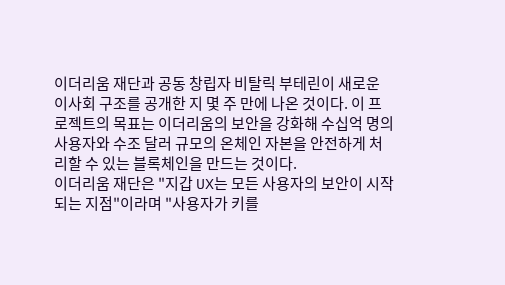이더리움 재단과 공동 창립자 비탈릭 부테린이 새로운 이사회 구조를 공개한 지 몇 주 만에 나온 것이다. 이 프로젝트의 목표는 이더리움의 보안을 강화해 수십억 명의 사용자와 수조 달러 규모의 온체인 자본을 안전하게 처리할 수 있는 블록체인을 만드는 것이다.
이더리움 재단은 "지갑 UX는 모든 사용자의 보안이 시작되는 지점"이라며 "사용자가 키를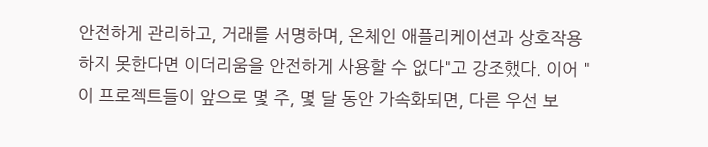안전하게 관리하고, 거래를 서명하며, 온체인 애플리케이션과 상호작용하지 못한다면 이더리움을 안전하게 사용할 수 없다"고 강조했다. 이어 "이 프로젝트들이 앞으로 몇 주, 몇 달 동안 가속화되면, 다른 우선 보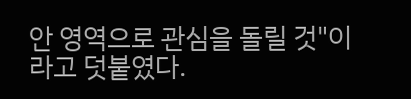안 영역으로 관심을 돌릴 것"이라고 덧붙였다.